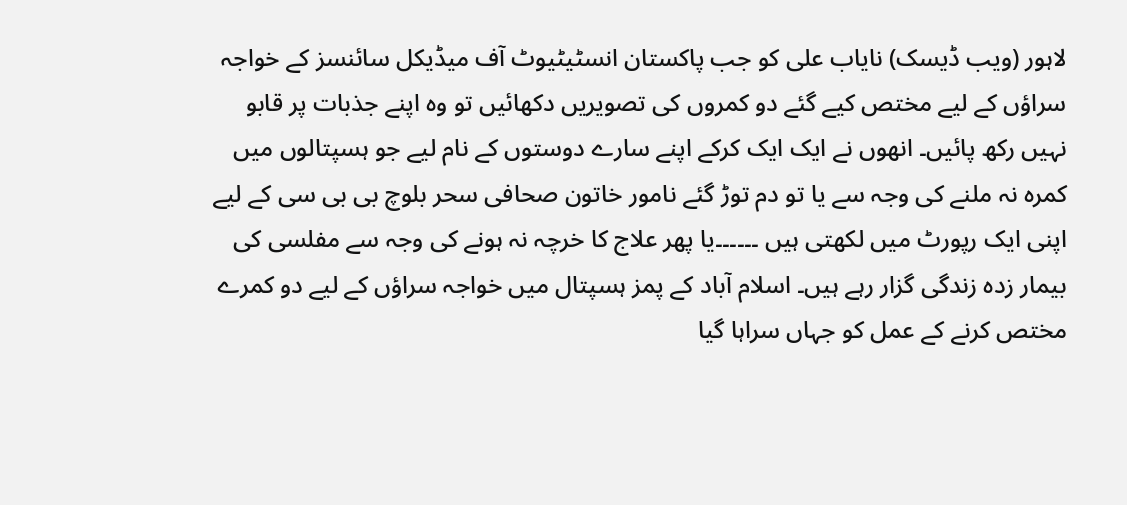لاہور (ویب ڈیسک) نایاب علی کو جب پاکستان انسٹیٹیوٹ آف میڈیکل سائنسز کے خواجہ سراؤں کے لیے مختص کیے گئے دو کمروں کی تصویریں دکھائیں تو وہ اپنے جذبات پر قابو نہیں رکھ پائیں۔ انھوں نے ایک ایک کرکے اپنے سارے دوستوں کے نام لیے جو ہسپتالوں میں کمرہ نہ ملنے کی وجہ سے یا تو دم توڑ گئے نامور خاتون صحافی سحر بلوچ بی بی سی کے لیے اپنی ایک رپورٹ میں لکھتی ہیں ۔۔۔۔۔۔یا پھر علاج کا خرچہ نہ ہونے کی وجہ سے مفلسی کی بیمار زدہ زندگی گزار رہے ہیں۔ اسلام آباد کے پمز ہسپتال میں خواجہ سراؤں کے لیے دو کمرے مختص کرنے کے عمل کو جہاں سراہا گیا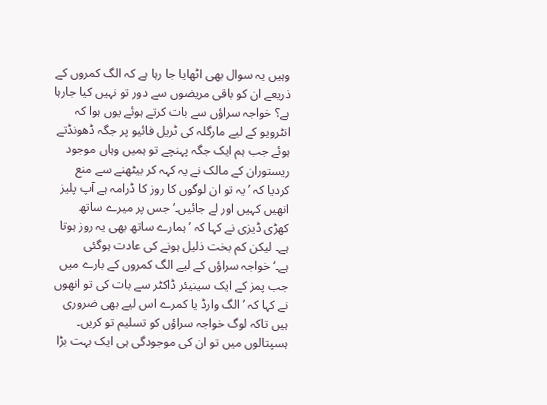وہیں یہ سوال بھی اٹھایا جا رہا ہے کہ الگ کمروں کے ذریعے ان کو باقی مریضوں سے دور تو نہیں کیا جارہا ہے؟ خواجہ سراؤں سے بات کرتے ہوئے یوں ہوا کہ انٹرویو کے لیے مارگلہ کی ٹریل فائیو پر جگہ ڈھونڈتے ہوئے جب ہم ایک جگہ پہنچے تو ہمیں وہاں موجود ریستوران کے مالک نے یہ کہہ کر بیٹھنے سے منع کردیا کہ ’یہ تو ان لوگوں کا روز کا ڈرامہ ہے آپ پلیز انھیں کہیں اور لے جائیں۔‘ جس پر میرے ساتھ کھڑی ڈیزی نے کہا کہ ’ہمارے ساتھ بھی یہ روز ہوتا ہے۔ لیکن کم بخت ذلیل ہونے کی عادت ہوگئی ہے۔‘خواجہ سراؤں کے لیے الگ کمروں کے بارے میں جب پمز کے ایک سینیئر ڈاکٹر سے بات کی تو انھوں نے کہا کہ ’الگ وارڈ یا کمرے اس لیے بھی ضروری ہیں تاکہ لوگ خواجہ سراؤں کو تسلیم تو کریں۔ ہسپتالوں میں تو ان کی موجودگی ہی ایک بہت بڑا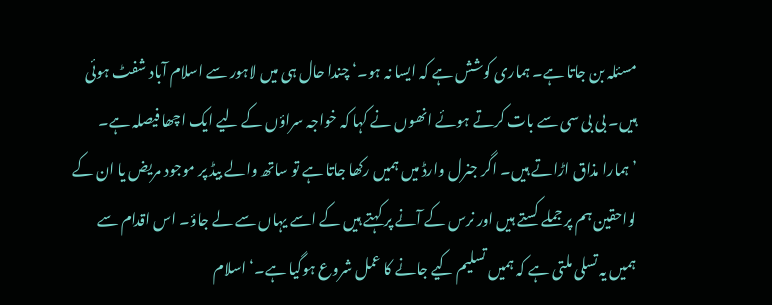مسئلہ بن جاتا ہے۔ ہماری کوشش ہے کہ ایسا نہ ہو۔‘ چندا حال ہی میں لاہور سے اسلام آباد شفٹ ہوئی ہیں۔ بی بی سی سے بات کرتے ہوئے انھوں نے کہا کہ خواجہ سراؤں کے لیے ایک اچھا فیصلہ ہے۔ ’ہمارا مذاق اڑاتے ہیں۔ اگر جنرل وارڈ میں ہمیں رکھا جاتا ہے تو ساتھ والے بیڈ پر موجود مریض یا ان کے لواحقین ہم پر جملے کستے ہیں اور نرس کے آنے پر کہتے ہیں کے اسے یہاں سے لے جاؤ۔ اس اقدام سے ہمیں یہ تسلی ملتی ہے کہ ہمیں تسلیم کیے جانے کا عمل شروع ہوگیا ہے۔‘ اسلام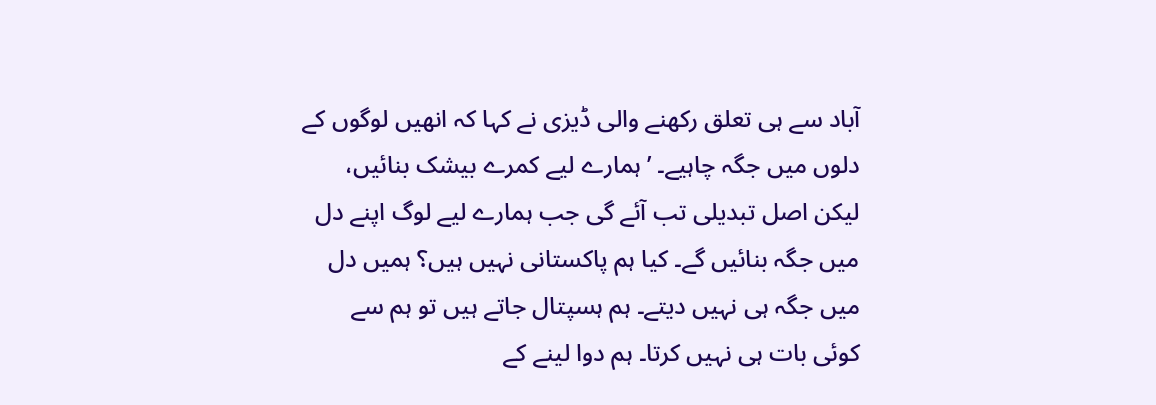آباد سے ہی تعلق رکھنے والی ڈیزی نے کہا کہ انھیں لوگوں کے دلوں میں جگہ چاہیے۔ ’ہمارے لیے کمرے بیشک بنائیں، لیکن اصل تبدیلی تب آئے گی جب ہمارے لیے لوگ اپنے دل میں جگہ بنائیں گے۔ کیا ہم پاکستانی نہیں ہیں؟ ہمیں دل میں جگہ ہی نہیں دیتے۔ ہم ہسپتال جاتے ہیں تو ہم سے کوئی بات ہی نہیں کرتا۔ ہم دوا لینے کے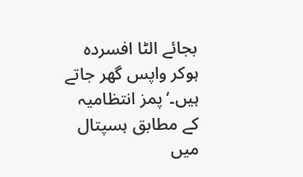بجائے الٹا افسردہ ہوکر واپس گھر جاتے ہیں۔‘پمز انتظامیہ کے مطابق ہسپتال میں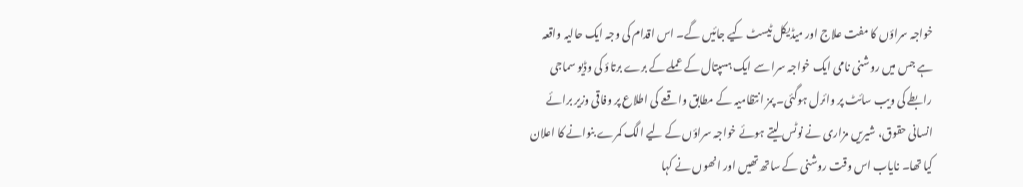خواجہ سراؤں کا مفت علاج اور میڈیکل ٹیسٹ کیے جائیں گے۔ اس اقدام کی وجہ ایک حالیہ واقعہ ہے جس میں روشنی نامی ایک خواجہ سرا سے ایک ہسپتال کے عملے کے برے برتاؤ کی وڈیو سماجی رابطے کی ویب سائٹ پر وائرل ہوگئی۔ پمز انتظامیہ کے مطابق واقعے کی اطلاع پر وفاقی وزیر برائے انسانی حقوق، شیریں مزاری نے نوٹس لیتے ہوئے خواجہ سراؤں کے لیے الگ کمرے بنوانے کا اعلان کیا تھا۔ نایاب اس وقت روشنی کے ساتھ تھیں اور انھوں نے کہا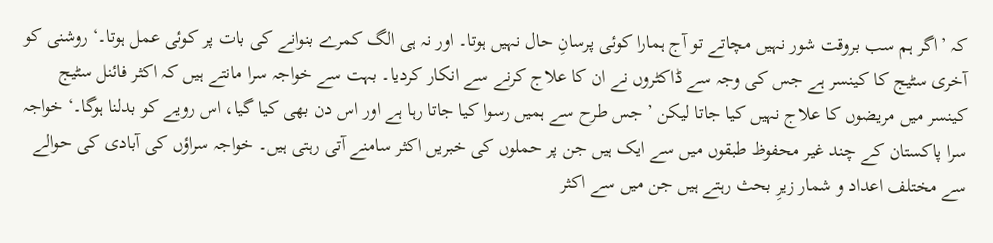کہ ’اگر ہم سب بروقت شور نہیں مچاتے تو آج ہمارا کوئی پرسانِ حال نہیں ہوتا۔ اور نہ ہی الگ کمرے بنوانے کی بات پر کوئی عمل ہوتا۔‘ روشنی کو آخری سٹیج کا کینسر ہے جس کی وجہ سے ڈاکٹروں نے ان کا علاج کرنے سے انکار کردیا۔ بہت سے خواجہ سرا مانتے ہیں کہ اکثر فائنل سٹیج کینسر میں مریضوں کا علاج نہیں کیا جاتا لیکن ’جس طرح سے ہمیں رسوا کیا جاتا رہا ہے اور اس دن بھی کیا گیا، اس رویے کو بدلنا ہوگا۔‘ خواجہ سرا پاکستان کے چند غیر محفوظ طبقوں میں سے ایک ہیں جن پر حملوں کی خبریں اکثر سامنے آتی رہتی ہیں۔ خواجہ سراؤں کی آبادی کی حوالے سے مختلف اعداد و شمار زیرِ بحث رہتے ہیں جن میں سے اکثر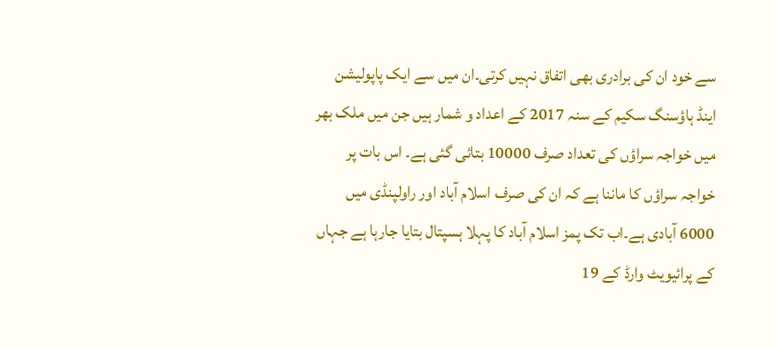سے خود ان کی برادری بھی اتفاق نہیں کرتی۔ان میں سے ایک پاپولیشن اینڈ ہاؤسنگ سکیم کے سنہ 2017 کے اعداد و شمار ہیں جن میں ملک بھر میں خواجہ سراؤں کی تعداد صرف 10000 بتائی گئی ہے۔ اس بات پر خواجہ سراؤں کا ماننا ہے کہ ان کی صرف اسلام آباد اور راولپنڈی میں 6000 آبادی ہے۔اب تک پمز اسلام آباد کا پہلا ہسپتال بتایا جارہا ہے جہاں کے پرائیویٹ وارڈ کے 19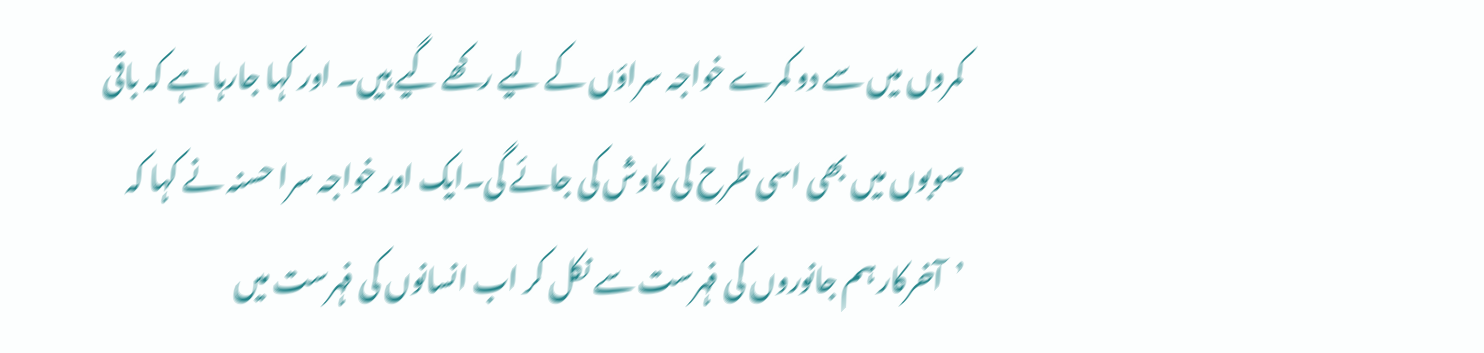کمروں میں سے دو کمرے خواجہ سراؤں کے لیے رکھے گیے ہیں۔ اور کہا جارہا ہے کہ باقی صوبوں میں بھی اسی طرح کی کاوش کی جائے گی۔ایک اور خواجہ سرا حسنہ نے کہا کہ ’آخرکار ہم جانوروں کی فہرست سے نکل کر اب انسانوں کی فہرست میں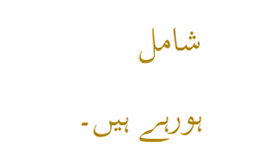شامل ہورہے ہیں۔